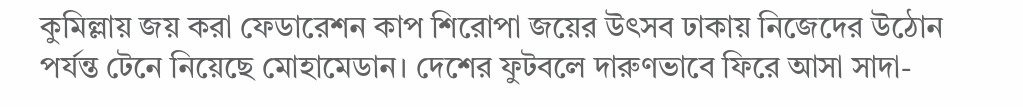কুমিল্লায় জয় করা ফেডারেশন কাপ শিরোপা জয়ের উৎসব ঢাকায় নিজেদের উঠোন পর্যন্ত টেনে নিয়েছে মোহামেডান। দেশের ফুটবলে দারুণভাবে ফিরে আসা সাদা-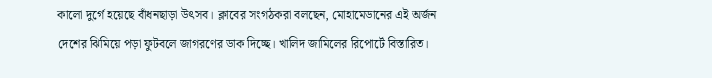কালো দুর্গে হয়েছে বাঁধনছাড়া উৎসব। ক্লাবের সংগঠকরা বলছেন, মোহামেডানের এই অর্জন দেশের ঝিমিয়ে পড়া ফুটবলে জাগরণের ডাক দিচ্ছে। খালিদ জামিলের রিপোর্টে বিস্তারিত।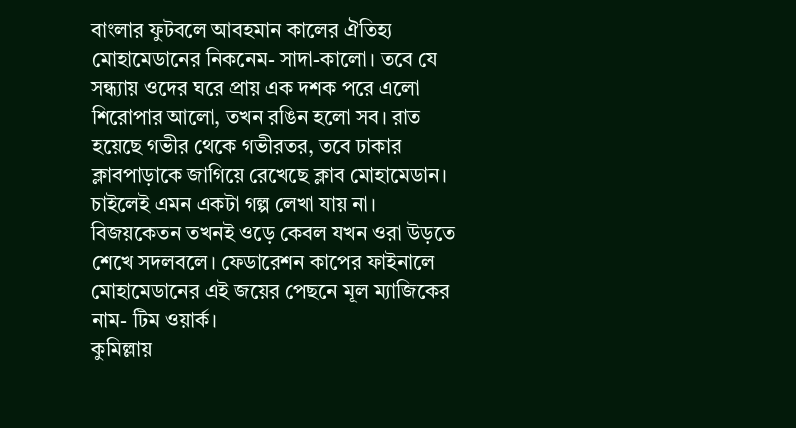বাংলার ফুটবলে আবহমান কালের ঐতিহ্য মোহামেডানের নিকনেম- সাদা-কালো। তবে যে সন্ধ্যায় ওদের ঘরে প্রায় এক দশক পরে এলো শিরোপার আলো, তখন রঙিন হলো সব। রাত হয়েছে গভীর থেকে গভীরতর, তবে ঢাকার ক্লাবপাড়াকে জাগিয়ে রেখেছে ক্লাব মোহামেডান।
চাইলেই এমন একটা গল্প লেখা যায় না। বিজয়কেতন তখনই ওড়ে কেবল যখন ওরা উড়তে শেখে সদলবলে। ফেডারেশন কাপের ফাইনালে মোহামেডানের এই জয়ের পেছনে মূল ম্যাজিকের নাম- টিম ওয়ার্ক।
কুমিল্লায়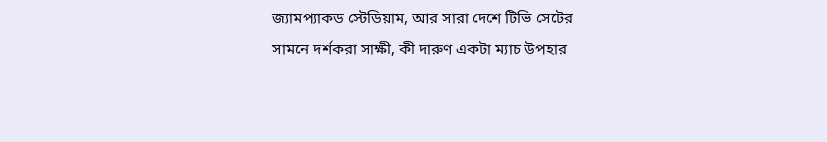জ্যামপ্যাকড স্টেডিয়াম, আর সারা দেশে টিভি সেটের সামনে দর্শকরা সাক্ষী, কী দারুণ একটা ম্যাচ উপহার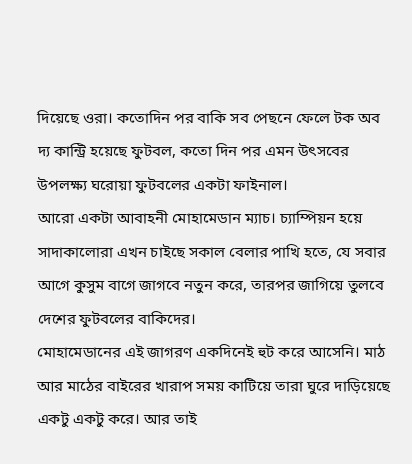দিয়েছে ওরা। কতোদিন পর বাকি সব পেছনে ফেলে টক অব দ্য কান্ট্রি হয়েছে ফুটবল, কতো দিন পর এমন উৎসবের উপলক্ষ্য ঘরোয়া ফুটবলের একটা ফাইনাল।
আরো একটা আবাহনী মোহামেডান ম্যাচ। চ্যাম্পিয়ন হয়ে সাদাকালোরা এখন চাইছে সকাল বেলার পাখি হতে, যে সবার আগে কুসুম বাগে জাগবে নতুন করে, তারপর জাগিয়ে তুলবে দেশের ফুটবলের বাকিদের।
মোহামেডানের এই জাগরণ একদিনেই হুট করে আসেনি। মাঠ আর মাঠের বাইরের খারাপ সময় কাটিয়ে তারা ঘুরে দাড়িয়েছে একটু একটু করে। আর তাই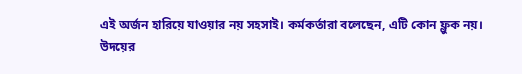এই অর্জন হারিয়ে যাওয়ার নয় সহসাই। কর্মকর্তারা বলেছেন, এটি কোন ফ্লুক নয়।
উদয়ের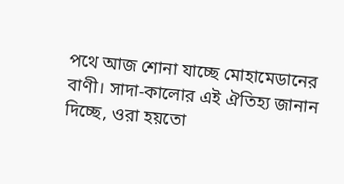পথে আজ শোনা যাচ্ছে মোহামেডানের বাণী। সাদা-কালোর এই ঐতিহ্য জানান দিচ্ছে, ওরা হয়তো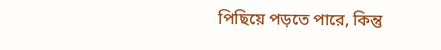পিছিয়ে পড়তে পারে, কিন্তু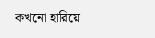কখনো হারিয়ে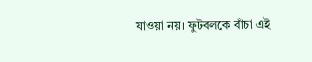যাওয়া নয়। ফুটবলকে বাঁচা এই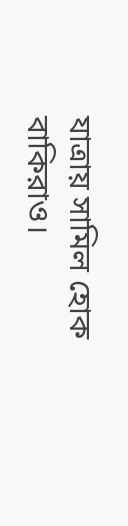যাত্রায় সামিল হোক বাকিরাও।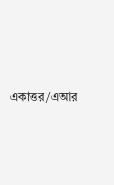একাত্তর/এআর